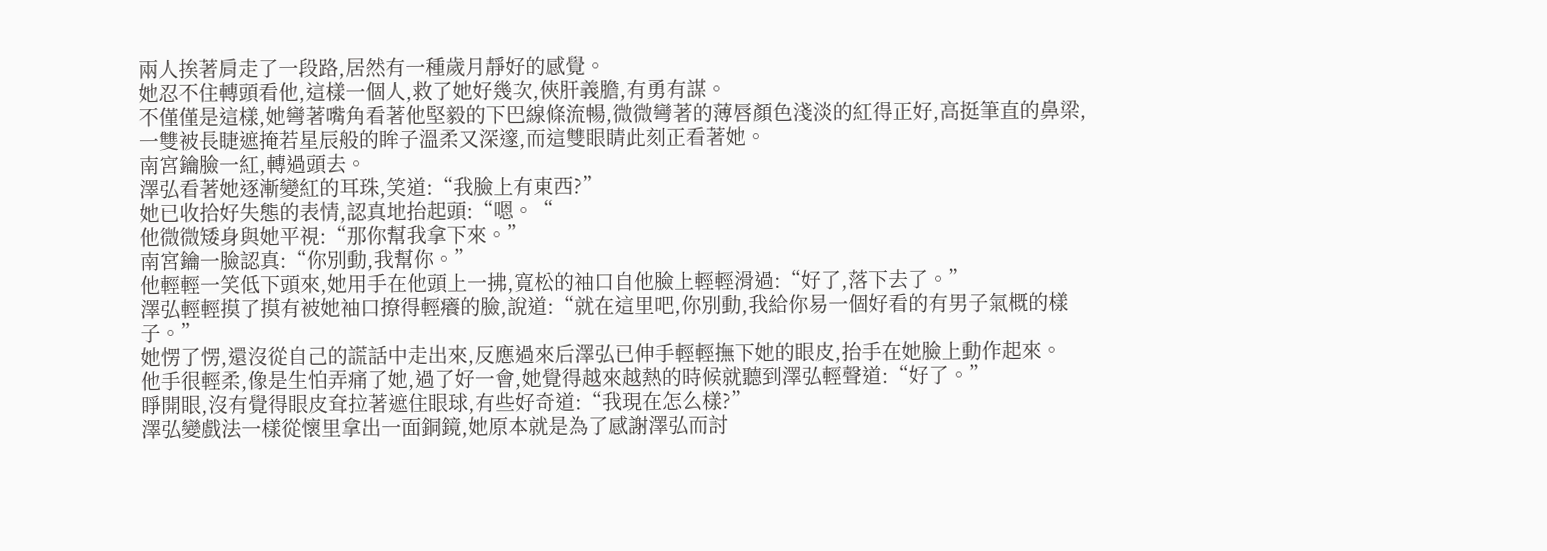兩人挨著肩走了一段路,居然有一種歲月靜好的感覺。
她忍不住轉頭看他,這樣一個人,救了她好幾次,俠肝義膽,有勇有謀。
不僅僅是這樣,她彎著嘴角看著他堅毅的下巴線條流暢,微微彎著的薄唇顏色淺淡的紅得正好,高挺筆直的鼻梁,一雙被長睫遮掩若星辰般的眸子溫柔又深邃,而這雙眼睛此刻正看著她。
南宮鑰臉一紅,轉過頭去。
澤弘看著她逐漸變紅的耳珠,笑道:“我臉上有東西?”
她已收拾好失態的表情,認真地抬起頭:“嗯。“
他微微矮身與她平視:“那你幫我拿下來。”
南宮鑰一臉認真:“你別動,我幫你。”
他輕輕一笑低下頭來,她用手在他頭上一拂,寬松的袖口自他臉上輕輕滑過:“好了,落下去了。”
澤弘輕輕摸了摸有被她袖口撩得輕癢的臉,說道:“就在這里吧,你別動,我給你易一個好看的有男子氣概的樣子。”
她愣了愣,還沒從自己的謊話中走出來,反應過來后澤弘已伸手輕輕撫下她的眼皮,抬手在她臉上動作起來。
他手很輕柔,像是生怕弄痛了她,過了好一會,她覺得越來越熱的時候就聽到澤弘輕聲道:“好了。”
睜開眼,沒有覺得眼皮耷拉著遮住眼球,有些好奇道:“我現在怎么樣?”
澤弘變戲法一樣從懷里拿出一面銅鏡,她原本就是為了感謝澤弘而討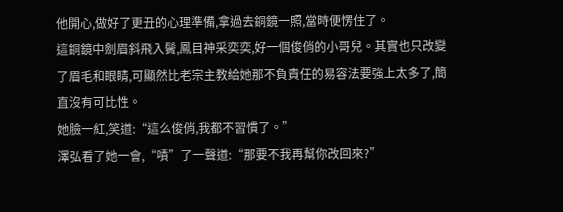他開心,做好了更丑的心理準備,拿過去銅鏡一照,當時便愣住了。
這銅鏡中劍眉斜飛入鬢,鳳目神采奕奕,好一個俊俏的小哥兒。其實也只改變了眉毛和眼睛,可顯然比老宗主教給她那不負責任的易容法要強上太多了,簡直沒有可比性。
她臉一紅,笑道:“這么俊俏,我都不習慣了。”
澤弘看了她一會,“嘖”了一聲道:“那要不我再幫你改回來?”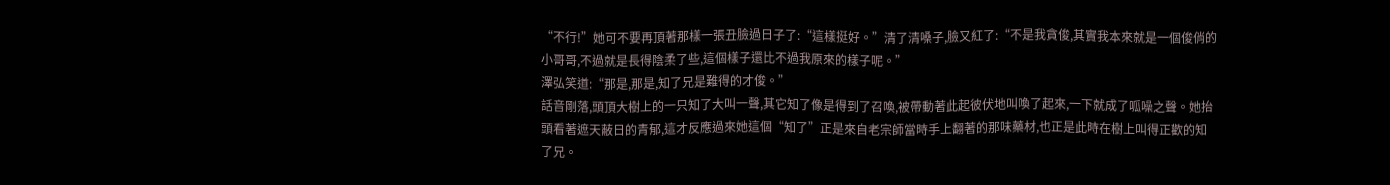“不行!”她可不要再頂著那樣一張丑臉過日子了:“這樣挺好。”清了清嗓子,臉又紅了:“不是我貪俊,其實我本來就是一個俊俏的小哥哥,不過就是長得陰柔了些,這個樣子還比不過我原來的樣子呢。”
澤弘笑道:“那是,那是,知了兄是難得的才俊。”
話音剛落,頭頂大樹上的一只知了大叫一聲,其它知了像是得到了召喚,被帶動著此起彼伏地叫喚了起來,一下就成了呱噪之聲。她抬頭看著遮天蔽日的青郁,這才反應過來她這個“知了”正是來自老宗師當時手上翻著的那味藥材,也正是此時在樹上叫得正歡的知了兄。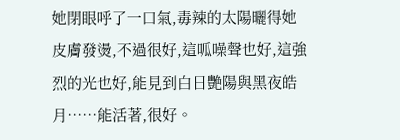她閉眼呼了一口氣,毒辣的太陽曬得她皮膚發燙,不過很好,這呱噪聲也好,這強烈的光也好,能見到白日艷陽與黑夜皓月……能活著,很好。